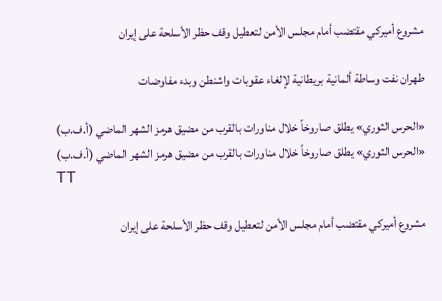مشروع أميركي مقتضب أمام مجلس الأمن لتعطيل وقف حظر الأسلحة على إيران

طهران نفت وساطة ألمانية بريطانية لإلغاء عقوبات واشنطن وبدء مفاوضات

«الحرس الثوري» يطلق صاروخاً خلال مناورات بالقرب من مضيق هرمز الشهر الماضي (أ.ف.ب)
«الحرس الثوري» يطلق صاروخاً خلال مناورات بالقرب من مضيق هرمز الشهر الماضي (أ.ف.ب)
TT

مشروع أميركي مقتضب أمام مجلس الأمن لتعطيل وقف حظر الأسلحة على إيران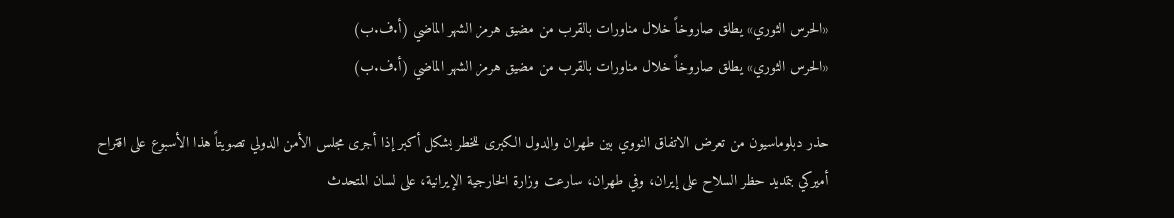«الحرس الثوري» يطلق صاروخاً خلال مناورات بالقرب من مضيق هرمز الشهر الماضي (أ.ف.ب)
«الحرس الثوري» يطلق صاروخاً خلال مناورات بالقرب من مضيق هرمز الشهر الماضي (أ.ف.ب)

حذر دبلوماسيون من تعرض الاتفاق النووي بين طهران والدول الكبرى للخطر بشكل أكبر إذا أجرى مجلس الأمن الدولي تصويتاً هذا الأسبوع على اقتراح أميركي بتمديد حظر السلاح على إيران، وفي طهران، سارعت وزارة الخارجية الإيرانية، على لسان المتحدث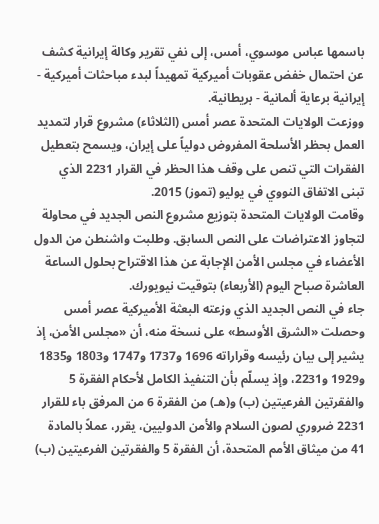باسمها عباس موسوي، أمس، إلى نفي تقرير وكالة إيرانية كشف عن احتمال خفض عقوبات أميركية تمهيداً لبدء مباحثات أميركية - إيرانية برعاية ألمانية - بريطانية.
ووزعت الولايات المتحدة عصر أمس (الثلاثاء) مشروع قرار لتمديد العمل بحظر الأسلحة المفروض دولياً على إيران، ويسمح بتعطيل الفقرات التي تنص على وقف هذا الحظر في القرار 2231 الذي تبنى الاتفاق النووي في يوليو (تموز) 2015.
وقامت الولايات المتحدة بتوزيع مشروع النص الجديد في محاولة لتجاوز الاعتراضات على النص السابق. وطلبت واشنطن من الدول الأعضاء في مجلس الأمن الإجابة عن هذا الاقتراح بحلول الساعة العاشرة صباح اليوم (الأربعاء) بتوقيت نيويورك.
جاء في النص الجديد الذي وزعته البعثة الأميركية عصر أمس وحصلت «الشرق الأوسط» على نسخة منه، أن «مجلس الأمن، إذ يشير إلى بيان رئيسه وقراراته 1696 و1737 و1747 و1803 و1835 و1929 و2231، وإذ يسلّم بأن التنفيذ الكامل لأحكام الفقرة 5 والفقرتين الفرعيتين (ب) و(هـ) من الفقرة 6 من المرفق باء للقرار 2231 ضروري لصون السلام والأمن الدوليين، يقرر، عملاً بالمادة 41 من ميثاق الأمم المتحدة، أن الفقرة 5 والفقرتين الفرعيتين (ب)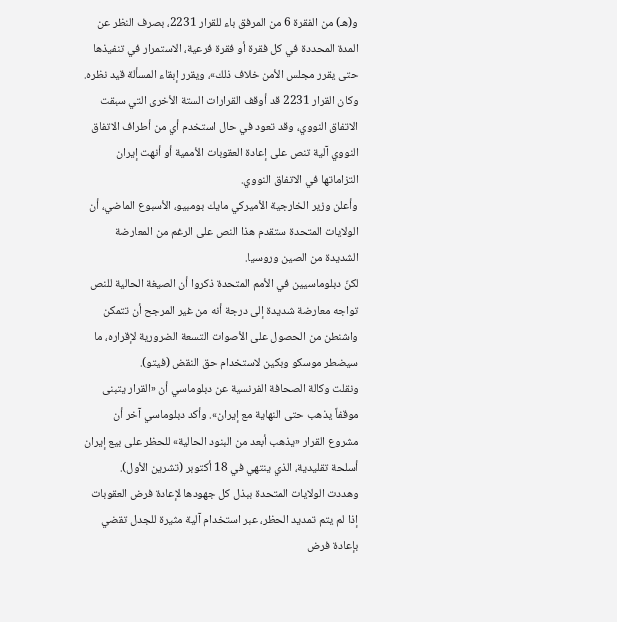و(هـ) من الفقرة 6 من المرفق باء للقرار 2231، بصرف النظر عن المدة المحددة في كل فقرة أو فقرة فرعية، الاستمرار في تنفيذها حتى يقرر مجلس الأمن خلاف ذلك»، ويقرر إبقاء المسألة قيد نظره.
وكان القرار 2231 قد أوقف القرارات الستة الأخرى التي سبقت الاتفاق النووي، وقد تعود في حال استخدم أي من أطراف الاتفاق النووي آلية تنص على إعادة العقوبات الأممية أو أنهت إيران التزاماتها في الاتفاق النووي.
وأعلن وزير الخارجية الأميركي مايك بومبيو، الأسبوع الماضي، أن الولايات المتحدة ستقدم هذا النص على الرغم من المعارضة الشديدة من الصين وروسيا.
لكنّ دبلوماسيين في الأمم المتحدة ذكروا أن الصيغة الحالية للنص تواجه معارضة شديدة إلى درجة أنه من غير المرجح أن تتمكن واشنطن من الحصول على الأصوات التسعة الضرورية لإقراره، ما سيضطر موسكو وبكين لاستخدام حق النقض (فيتو).
ونقلت وكالة الصحافة الفرنسية عن دبلوماسي أن «القرار يتبنى موقفاً يذهب حتى النهاية مع إيران». وأكد دبلوماسي آخر أن مشروع القرار «يذهب أبعد من البنود الحالية» للحظر على بيع إيران أسلحة تقليدية، الذي ينتهي في 18 أكتوبر (تشرين الأول).
وهددت الولايات المتحدة ببذل كل جهودها لإعادة فرض العقوبات إذا لم يتم تمديد الحظر، عبر استخدام آلية مثيرة للجدل تقضي بإعادة فرض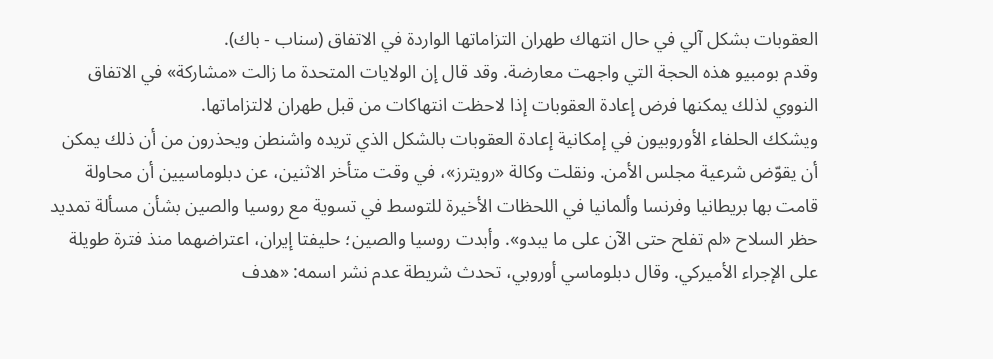العقوبات بشكل آلي في حال انتهاك طهران التزاماتها الواردة في الاتفاق (سناب - باك).
وقدم بومبيو هذه الحجة التي واجهت معارضة. وقد قال إن الولايات المتحدة ما زالت «مشاركة» في الاتفاق النووي لذلك يمكنها فرض إعادة العقوبات إذا لاحظت انتهاكات من قبل طهران لالتزاماتها.
ويشكك الحلفاء الأوروبيون في إمكانية إعادة العقوبات بالشكل الذي تريده واشنطن ويحذرون من أن ذلك يمكن أن يقوّض شرعية مجلس الأمن. ونقلت وكالة «رويترز»، في وقت متأخر الاثنين، عن دبلوماسيين أن محاولة قامت بها بريطانيا وفرنسا وألمانيا في اللحظات الأخيرة للتوسط في تسوية مع روسيا والصين بشأن مسألة تمديد حظر السلاح «لم تفلح حتى الآن على ما يبدو». وأبدت روسيا والصين؛ حليفتا إيران، اعتراضهما منذ فترة طويلة على الإجراء الأميركي. وقال دبلوماسي أوروبي، تحدث شريطة عدم نشر اسمه: «هدف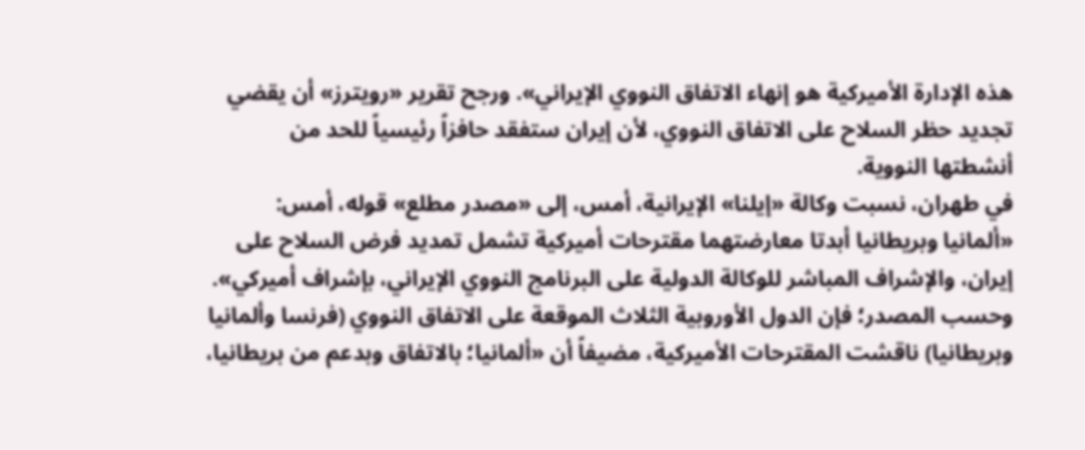هذه الإدارة الأميركية هو إنهاء الاتفاق النووي الإيراني». ورجح تقرير «رويترز» أن يقضي تجديد حظر السلاح على الاتفاق النووي، لأن إيران ستفقد حافزاً رئيسياً للحد من أنشطتها النووية.
في طهران، نسبت وكالة «إيلنا» الإيرانية، أمس، إلى «مصدر مطلع» قوله، أمس: «ألمانيا وبريطانيا أبدتا معارضتهما مقترحات أميركية تشمل تمديد فرض السلاح على إيران، والإشراف المباشر للوكالة الدولية على البرنامج النووي الإيراني، بإشراف أميركي».
وحسب المصدر؛ فإن الدول الأوروبية الثلاث الموقعة على الاتفاق النووي (فرنسا وألمانيا وبريطانيا) ناقشت المقترحات الأميركية، مضيفاً أن «ألمانيا؛ بالاتفاق وبدعم من بريطانيا،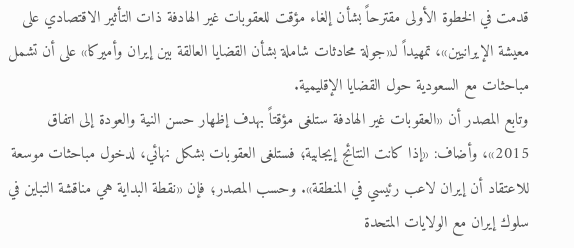قدمت في الخطوة الأولى مقترحاً بشأن إلغاء مؤقت للعقوبات غير الهادفة ذات التأثير الاقتصادي على معيشة الإيرانيين»، تمهيداً لـ«جولة محادثات شاملة بشأن القضايا العالقة بين إيران وأميركا» على أن تشمل مباحثات مع السعودية حول القضايا الإقليمية.
وتابع المصدر أن «العقوبات غير الهادفة ستلغى مؤقتاً بهدف إظهار حسن النية والعودة إلى اتفاق 2015»، وأضاف: «إذا كانت النتائج إيجابية؛ فستلغى العقوبات بشكل نهائي، لدخول مباحثات موسعة للاعتقاد أن إيران لاعب رئيسي في المنطقة». وحسب المصدر؛ فإن «نقطة البداية هي مناقشة التباين في سلوك إيران مع الولايات المتحدة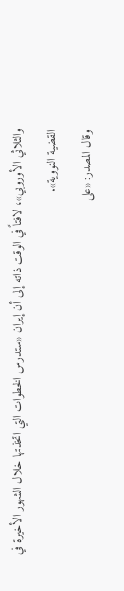والثلاثي الأوروبي»، لافتاً في الوقت ذاته إلى أن إيران «ستدرس الخطوات التي اتخذتها خلال الشهور الأخيرة في القضية النووية».
وقال المصدر: «على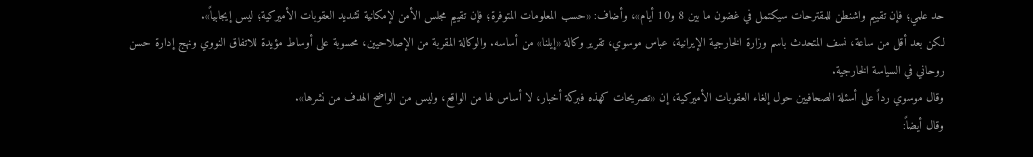حد علمي؛ فإن تقييم واشنطن للمقترحات سيكتمل في غضون ما بين 8 و10 أيام»، وأضاف: «حسب المعلومات المتوفرة؛ فإن تقييم مجلس الأمن لإمكانية تشديد العقوبات الأميركية؛ ليس إيجابياً».
لكن بعد أقل من ساعة، نسف المتحدث باسم وزارة الخارجية الإيرانية، عباس موسوي، تقرير وكالة «إيلنا» من أساسه. والوكالة المقربة من الإصلاحيين، محسوبة على أوساط مؤيدة للاتفاق النووي ونهج إدارة حسن روحاني في السياسة الخارجية.
وقال موسوي رداً على أسئلة الصحافيين حول إلغاء العقوبات الأميركية، إن «تصريحات كهذه فبركة أخبار، لا أساس لها من الواقع، وليس من الواضح الهدف من نشرها».
وقال أيضاً: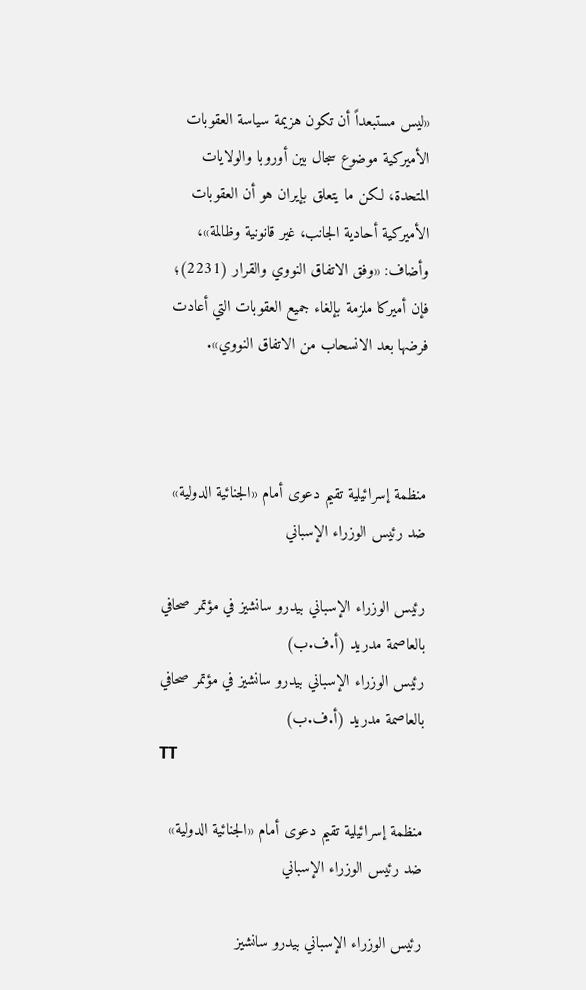«ليس مستبعداً أن تكون هزيمة سياسة العقوبات الأميركية موضوع سجال بين أوروبا والولايات المتحدة، لكن ما يتعلق بإيران هو أن العقوبات الأميركية أحادية الجانب، غير قانونية وظالمة»، وأضاف: «وفق الاتفاق النووي والقرار (2231)؛ فإن أميركا ملزمة بإلغاء جميع العقوبات التي أعادت فرضها بعد الانسحاب من الاتفاق النووي».



منظمة إسرائيلية تقيم دعوى أمام «الجنائية الدولية» ضد رئيس الوزراء الإسباني

رئيس الوزراء الإسباني بيدرو سانشيز في مؤتمر صحافي بالعاصمة مدريد (أ.ف.ب)
رئيس الوزراء الإسباني بيدرو سانشيز في مؤتمر صحافي بالعاصمة مدريد (أ.ف.ب)
TT

منظمة إسرائيلية تقيم دعوى أمام «الجنائية الدولية» ضد رئيس الوزراء الإسباني

رئيس الوزراء الإسباني بيدرو سانشيز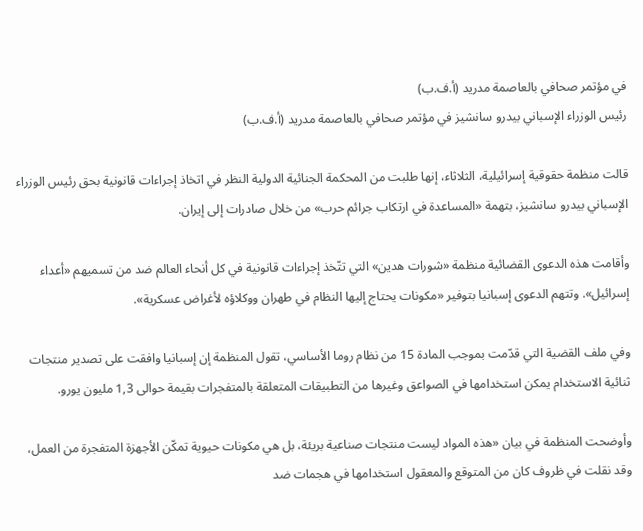في مؤتمر صحافي بالعاصمة مدريد (أ.ف.ب)
رئيس الوزراء الإسباني بيدرو سانشيز في مؤتمر صحافي بالعاصمة مدريد (أ.ف.ب)

قالت منظمة حقوقية إسرائيلية، الثلاثاء، إنها طلبت من المحكمة الجنائية الدولية النظر في اتخاذ إجراءات قانونية بحق رئيس الوزراء الإسباني بيدرو سانشيز، بتهمة «المساعدة في ارتكاب جرائم حرب» من خلال صادرات إلى إيران.

وأقامت هذه الدعوى القضائية منظمة «شورات هدين» التي تتّخذ إجراءات قانونية في كل أنحاء العالم ضد من تسميهم «أعداء إسرائيل». وتتهم الدعوى إسبانيا بتوفير «مكونات يحتاج إليها النظام في طهران ووكلاؤه لأغراض عسكرية».

وفي ملف القضية التي قدّمت بموجب المادة 15 من نظام روما الأساسي، تقول المنظمة إن إسبانيا وافقت على تصدير منتجات ثنائية الاستخدام يمكن استخدامها في الصواعق وغيرها من التطبيقات المتعلقة بالمتفجرات بقيمة حوالى 1,3 مليون يورو.

وأوضحت المنظمة في بيان «هذه المواد ليست منتجات صناعية بريئة، بل هي مكونات حيوية تمكّن الأجهزة المتفجرة من العمل، وقد نقلت في ظروف كان من المتوقع والمعقول استخدامها في هجمات ضد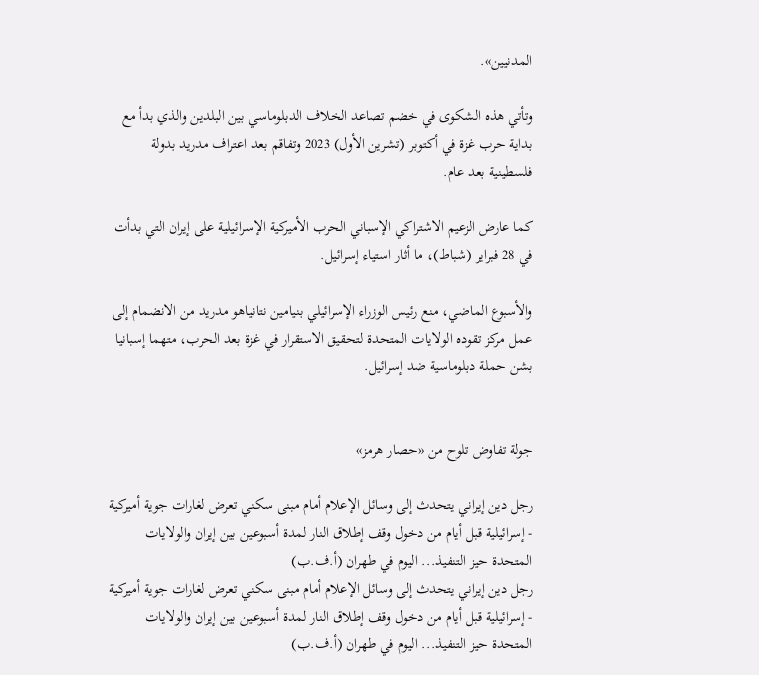المدنيين».

وتأتي هذه الشكوى في خضم تصاعد الخلاف الدبلوماسي بين البلدين والذي بدأ مع بداية حرب غزة في أكتوبر (تشرين الأول) 2023 وتفاقم بعد اعتراف مدريد بدولة فلسطينية بعد عام.

كما عارض الزعيم الاشتراكي الإسباني الحرب الأميركية الإسرائيلية على إيران التي بدأت في 28 فبراير (شباط)، ما أثار استياء إسرائيل.

والأسبوع الماضي، منع رئيس الوزراء الإسرائيلي بنيامين نتانياهو مدريد من الانضمام إلى عمل مركز تقوده الولايات المتحدة لتحقيق الاستقرار في غزة بعد الحرب، متهما إسبانيا بشن حملة دبلوماسية ضد إسرائيل.


جولة تفاوض تلوح من «حصار هرمز»

رجل دين إيراني يتحدث إلى وسائل الإعلام أمام مبنى سكني تعرض لغارات جوية أميركية - إسرائيلية قبل أيام من دخول وقف إطلاق النار لمدة أسبوعين بين إيران والولايات المتحدة حيز التنفيذ... اليوم في طهران (أ.ف.ب)
رجل دين إيراني يتحدث إلى وسائل الإعلام أمام مبنى سكني تعرض لغارات جوية أميركية - إسرائيلية قبل أيام من دخول وقف إطلاق النار لمدة أسبوعين بين إيران والولايات المتحدة حيز التنفيذ... اليوم في طهران (أ.ف.ب)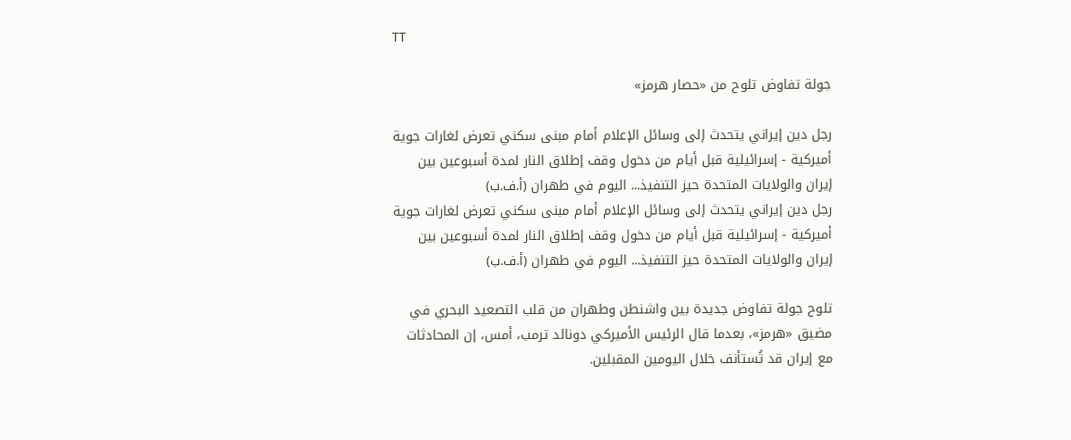TT

جولة تفاوض تلوح من «حصار هرمز»

رجل دين إيراني يتحدث إلى وسائل الإعلام أمام مبنى سكني تعرض لغارات جوية أميركية - إسرائيلية قبل أيام من دخول وقف إطلاق النار لمدة أسبوعين بين إيران والولايات المتحدة حيز التنفيذ... اليوم في طهران (أ.ف.ب)
رجل دين إيراني يتحدث إلى وسائل الإعلام أمام مبنى سكني تعرض لغارات جوية أميركية - إسرائيلية قبل أيام من دخول وقف إطلاق النار لمدة أسبوعين بين إيران والولايات المتحدة حيز التنفيذ... اليوم في طهران (أ.ف.ب)

تلوح جولة تفاوض جديدة بين واشنطن وطهران من قلب التصعيد البحري في مضيق «هرمز»، بعدما قال الرئيس الأميركي دونالد ترمب، أمس، إن المحادثات مع إيران قد تُستأنف خلال اليومين المقبلين.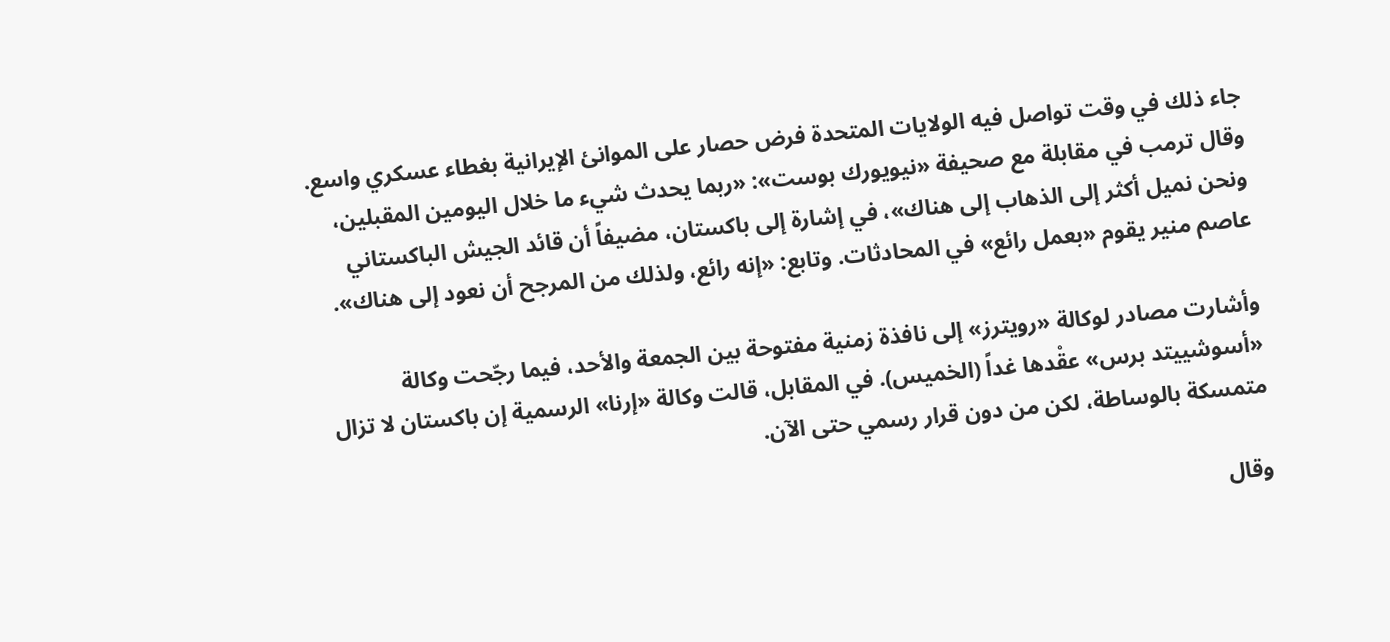جاء ذلك في وقت تواصل فيه الولايات المتحدة فرض حصار على الموانئ الإيرانية بغطاء عسكري واسع. وقال ترمب في مقابلة مع صحيفة «نيويورك بوست»: «ربما يحدث شيء ما خلال اليومين المقبلين، ونحن نميل أكثر إلى الذهاب إلى هناك»، في إشارة إلى باكستان، مضيفاً أن قائد الجيش الباكستاني عاصم منير يقوم «بعمل رائع» في المحادثات. وتابع: «إنه رائع، ولذلك من المرجح أن نعود إلى هناك».

وأشارت مصادر لوكالة «رويترز» إلى نافذة زمنية مفتوحة بين الجمعة والأحد، فيما رجّحت وكالة «أسوشييتد برس» عقْدها غداً (الخميس). في المقابل، قالت وكالة «إرنا» الرسمية إن باكستان لا تزال متمسكة بالوساطة، لكن من دون قرار رسمي حتى الآن.

وقال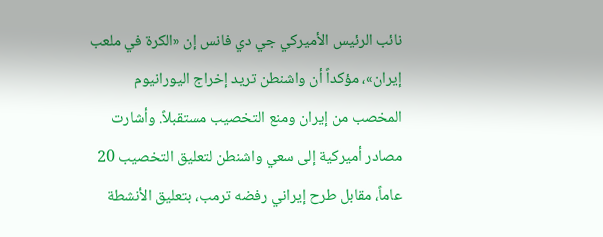نائب الرئيس الأميركي جي دي فانس إن «الكرة في ملعب إيران»، مؤكداً أن واشنطن تريد إخراج اليورانيوم المخصب من إيران ومنع التخصيب مستقبلاً. وأشارت مصادر أميركية إلى سعي واشنطن لتعليق التخصيب 20 عاماً، مقابل طرح إيراني رفضه ترمب، بتعليق الأنشطة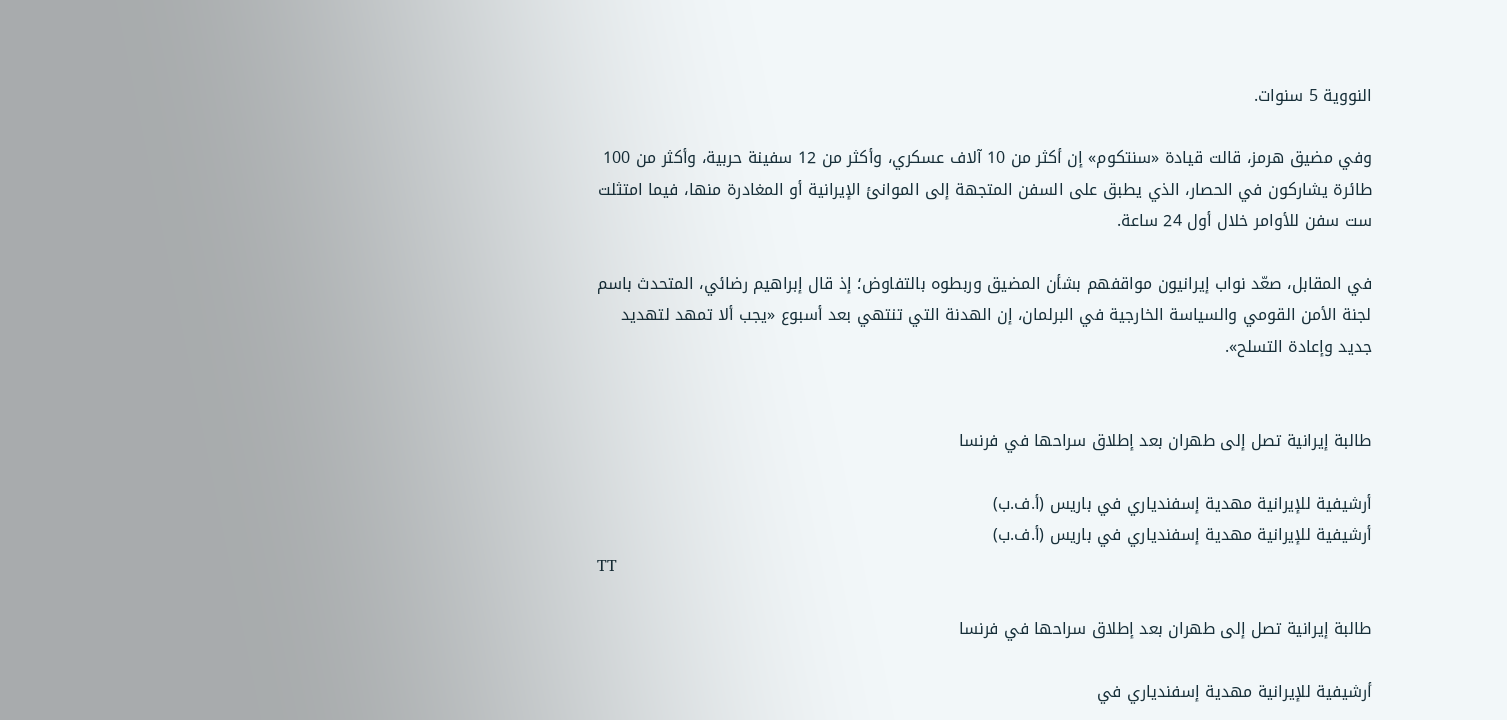النووية 5 سنوات.

وفي مضيق هرمز، قالت قيادة «سنتكوم» إن أكثر من 10 آلاف عسكري، وأكثر من 12 سفينة حربية، وأكثر من 100 طائرة يشاركون في الحصار، الذي يطبق على السفن المتجهة إلى الموانئ الإيرانية أو المغادرة منها، فيما امتثلت ست سفن للأوامر خلال أول 24 ساعة.

في المقابل، صعّد نواب إيرانيون مواقفهم بشأن المضيق وربطوه بالتفاوض؛ إذ قال إبراهيم رضائي، المتحدث باسم لجنة الأمن القومي والسياسة الخارجية في البرلمان، إن الهدنة التي تنتهي بعد أسبوع «يجب ألا تمهد لتهديد جديد وإعادة التسلح».


طالبة إيرانية تصل إلى طهران بعد إطلاق سراحها في فرنسا

أرشيفية للإيرانية مهدية إسفندياري في باريس (أ.ف.ب)
أرشيفية للإيرانية مهدية إسفندياري في باريس (أ.ف.ب)
TT

طالبة إيرانية تصل إلى طهران بعد إطلاق سراحها في فرنسا

أرشيفية للإيرانية مهدية إسفندياري في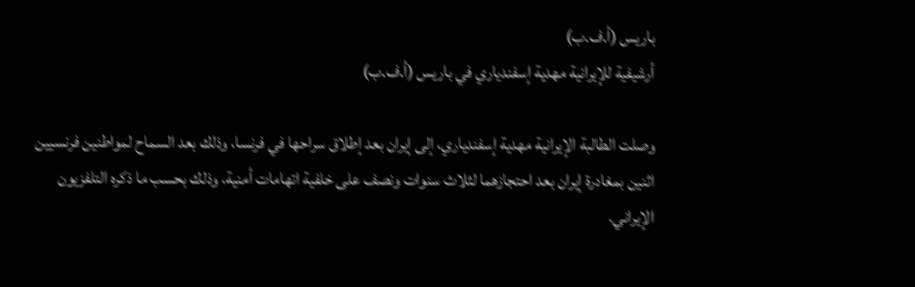باريس (أ.ف.ب)
أرشيفية للإيرانية مهدية إسفندياري في باريس (أ.ف.ب)

وصلت الطالبة الإيرانية مهدية إسفندياري، ‌إلى ‌إيران بعد إطلاق ‌سراحها في فرنسا، وذلك بعد السماح لمواطنين فرنسيين اثنين بمغادرة إيران بعد احتجازهما ‌لثلاث سنوات ‌ونصف على ‌خلفية ‌اتهامات أمنية، وذلك بحسب ما ذكره التلفزيون الإيراني.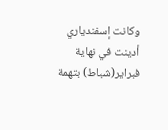وكانت إسفندياري أدينت في نهاية فبراير(شباط) بتهمة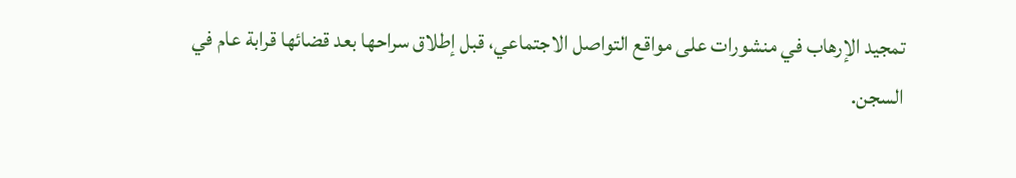تمجيد الإرهاب في منشورات على مواقع التواصل الاجتماعي، قبل إطلاق سراحها بعد قضائها قرابة عام في السجن.